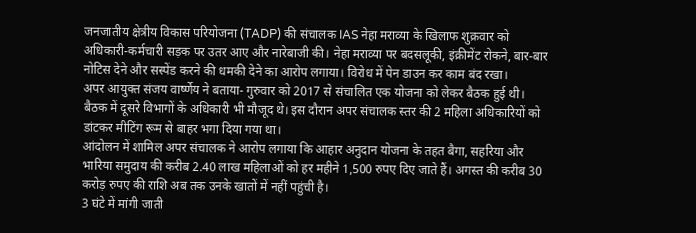जनजातीय क्षेत्रीय विकास परियोजना (TADP) की संचालक IAS नेहा मराव्या के खिलाफ शुक्रवार को अधिकारी-कर्मचारी सड़क पर उतर आए और नारेबाजी की। नेहा मराव्या पर बदसलूकी, इंक्रीमेंट रोकने, बार-बार नोटिस देने और सस्पेंड करने की धमकी देने का आरोप लगाया। विरोध में पेन डाउन कर काम बंद रखा।
अपर आयुक्त संजय वार्ष्णेय ने बताया- गुरुवार को 2017 से संचालित एक योजना को लेकर बैठक हुई थी। बैठक में दूसरे विभागों के अधिकारी भी मौजूद थे। इस दौरान अपर संचालक स्तर की 2 महिला अधिकारियों को डांटकर मीटिंग रूम से बाहर भगा दिया गया था।
आंदोलन में शामिल अपर संचालक ने आरोप लगाया कि आहार अनुदान योजना के तहत बैगा, सहरिया और भारिया समुदाय की करीब 2.40 लाख महिलाओं को हर महीने 1,500 रुपए दिए जाते हैं। अगस्त की करीब 30 करोड़ रुपए की राशि अब तक उनके खातों में नहीं पहुंची है।
3 घंटे में मांगी जाती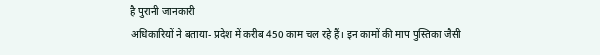है पुरानी जानकारी
अधिकारियों ने बताया- प्रदेश में करीब 450 काम चल रहे हैं। इन कामों की माप पुस्तिका जैसी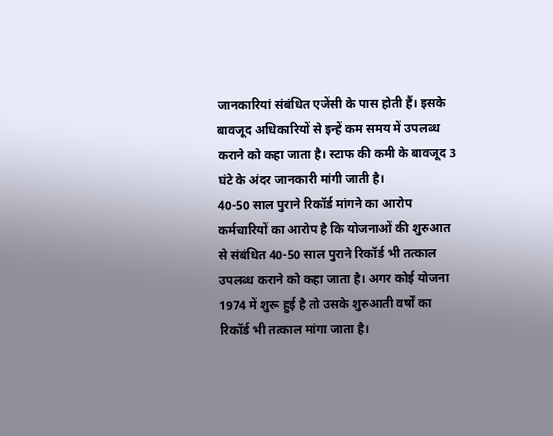जानकारियां संबंधित एजेंसी के पास होती हैं। इसके बावजूद अधिकारियों से इन्हें कम समय में उपलब्ध कराने को कहा जाता है। स्टाफ की कमी के बावजूद 3 घंटे के अंदर जानकारी मांगी जाती है।
40-50 साल पुराने रिकॉर्ड मांगने का आरोप
कर्मचारियों का आरोप है कि योजनाओं की शुरुआत से संबंधित 40-50 साल पुराने रिकॉर्ड भी तत्काल उपलब्ध कराने को कहा जाता है। अगर कोई योजना 1974 में शुरू हुई है तो उसके शुरुआती वर्षों का रिकॉर्ड भी तत्काल मांगा जाता है।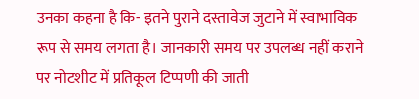उनका कहना है कि- इतने पुराने दस्तावेज जुटाने में स्वाभाविक रूप से समय लगता है। जानकारी समय पर उपलब्ध नहीं कराने पर नोटशीट में प्रतिकूल टिप्पणी की जाती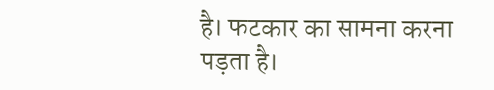है। फटकार का सामना करना पड़ता है।